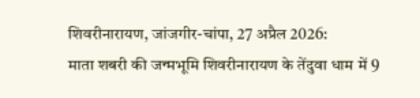शिवरीनारायण, जांजगीर-चांपा, 27 अप्रैल 2026:
माता शबरी की जन्मभूमि शिवरीनारायण के तेंदुवा धाम में 9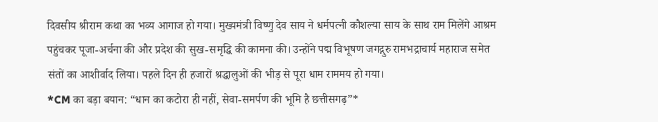दिवसीय श्रीराम कथा का भव्य आगाज हो गया। मुख्यमंत्री विष्णु देव साय ने धर्मपत्नी कौशल्या साय के साथ राम मिलेंगे आश्रम पहुंचकर पूजा-अर्चना की और प्रदेश की सुख-समृद्धि की कामना की। उन्होंने पद्म विभूषण जगद्गुरु रामभद्राचार्य महाराज समेत संतों का आशीर्वाद लिया। पहले दिन ही हजारों श्रद्धालुओं की भीड़ से पूरा धाम राममय हो गया।
*CM का बड़ा बयान: “धान का कटोरा ही नहीं, सेवा-समर्पण की भूमि है छत्तीसगढ़”*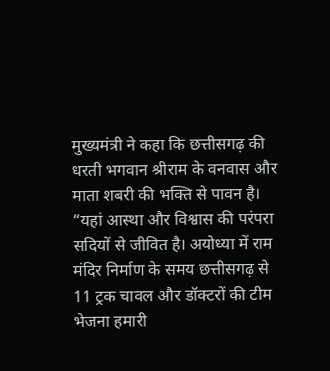मुख्यमंत्री ने कहा कि छत्तीसगढ़ की धरती भगवान श्रीराम के वनवास और माता शबरी की भक्ति से पावन है। “यहां आस्था और विश्वास की परंपरा सदियों से जीवित है। अयोध्या में राम मंदिर निर्माण के समय छत्तीसगढ़ से 11 ट्रक चावल और डॉक्टरों की टीम भेजना हमारी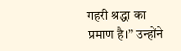गहरी श्रद्धा का प्रमाण है।” उन्होंने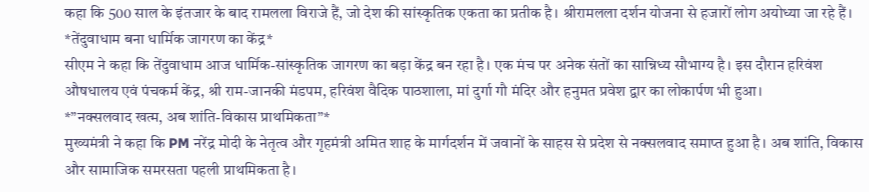कहा कि 500 साल के इंतजार के बाद रामलला विराजे हैं, जो देश की सांस्कृतिक एकता का प्रतीक है। श्रीरामलला दर्शन योजना से हजारों लोग अयोध्या जा रहे हैं।
*तेंदुवाधाम बना धार्मिक जागरण का केंद्र*
सीएम ने कहा कि तेंदुवाधाम आज धार्मिक-सांस्कृतिक जागरण का बड़ा केंद्र बन रहा है। एक मंच पर अनेक संतों का सान्निध्य सौभाग्य है। इस दौरान हरिवंश औषधालय एवं पंचकर्म केंद्र, श्री राम-जानकी मंडपम, हरिवंश वैदिक पाठशाला, मां दुर्गा गौ मंदिर और हनुमत प्रवेश द्वार का लोकार्पण भी हुआ।
*”नक्सलवाद खत्म, अब शांति-विकास प्राथमिकता”*
मुख्यमंत्री ने कहा कि PM नरेंद्र मोदी के नेतृत्व और गृहमंत्री अमित शाह के मार्गदर्शन में जवानों के साहस से प्रदेश से नक्सलवाद समाप्त हुआ है। अब शांति, विकास और सामाजिक समरसता पहली प्राथमिकता है।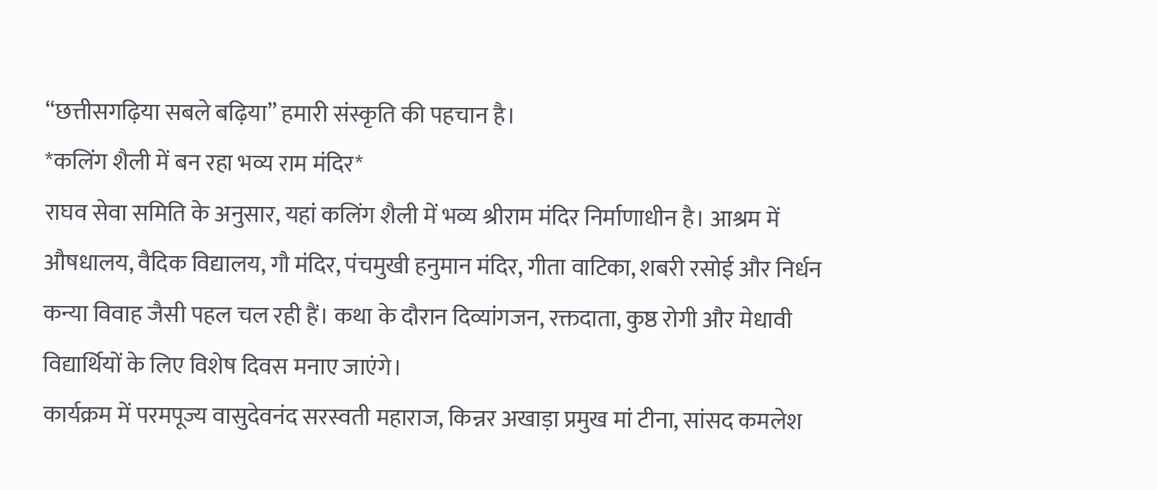“छत्तीसगढ़िया सबले बढ़िया” हमारी संस्कृति की पहचान है।
*कलिंग शैली में बन रहा भव्य राम मंदिर*
राघव सेवा समिति के अनुसार, यहां कलिंग शैली में भव्य श्रीराम मंदिर निर्माणाधीन है। आश्रम में औषधालय, वैदिक विद्यालय, गौ मंदिर, पंचमुखी हनुमान मंदिर, गीता वाटिका, शबरी रसोई और निर्धन कन्या विवाह जैसी पहल चल रही हैं। कथा के दौरान दिव्यांगजन, रक्तदाता, कुष्ठ रोगी और मेधावी विद्यार्थियों के लिए विशेष दिवस मनाए जाएंगे।
कार्यक्रम में परमपूज्य वासुदेवनंद सरस्वती महाराज, किन्नर अखाड़ा प्रमुख मां टीना, सांसद कमलेश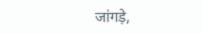जांगड़े,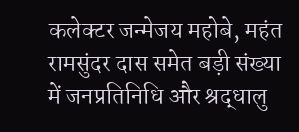कलेक्टर जन्मेजय महोबे, महंत रामसुंदर दास समेत बड़ी संख्या में जनप्रतिनिधि और श्रद्धालु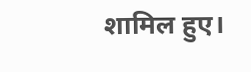शामिल हुए।